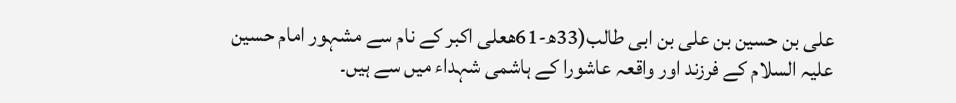علی بن حسین بن علی بن ابی‌ طالب(33ھ-61ھعلی اکبر کے نام سے مشہور امام حسین علیہ السلام کے فرزند اور واقعہ عاشورا کے ہاشمی شہداء میں سے ہیں۔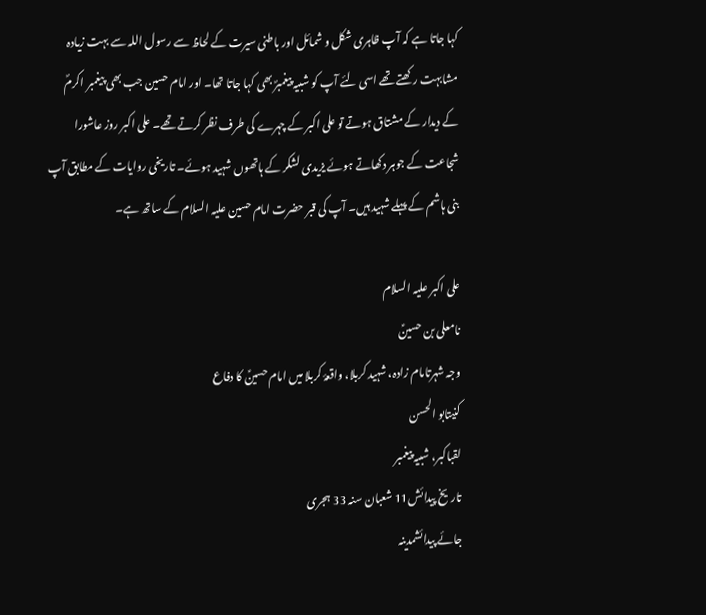کہا جاتا ہے کہ آپ ظاہری شکل و شمائل اور باطنی سیرت کے لحاظ سے رسول اللہ سے بہت زیادہ مشابہت رکھتے تھے اسی لئے آپ کو شبیہ پیغمبرؐ بھی کہا جاتا تھا۔ اور امام حسین جب بھی پیغمبر اکرمؐ کے دیدار کے مشتاق ہوتے تو علی اکبر کے چہرے کی طرف نظر کرتے تھے۔ علی اکبر روز عاشورا شجاعت کے جوہر دکھاتے ہوئے یزیدی لشکر کے ہاتھوں شہید ہوئے۔ تاریخی روایات کے مطابق آپ بنی ہاشم کے پہلے شہید ہیں۔ آپ کی قبر حضرت امام حسین علیہ السلام کے ساتھ ہے۔

علی اکبر علیہ السلام
نامعلی بن حسینؑ
وجہ شہرتامام زادہ، شہید کربلا، واقعۂ کربلا میں امام حسینؑ کا دفاع
کنیتابو الحسن
لقباکبر، شبیہ پیغمبر
تاریخ پیدائش11 شعبان سنہ 33 ہجری
جائے پیدائشمدینہ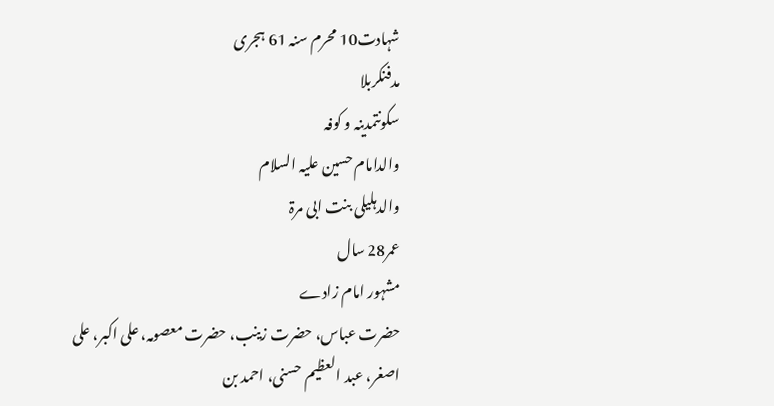شہادت10 محرم سنہ 61 ہجری
مدفنکربلا
سکونتمدینہ و کوفہ
والدامام حسین علیہ السلام
والدہلیلی بنت ابی مرۃ
عمر28 سال
مشہور امام زادے
حضرت عباس، حضرت زینب، حضرت معصومہ، علی اکبر، علی اصغر، عبد العظیم حسنی، احمد بن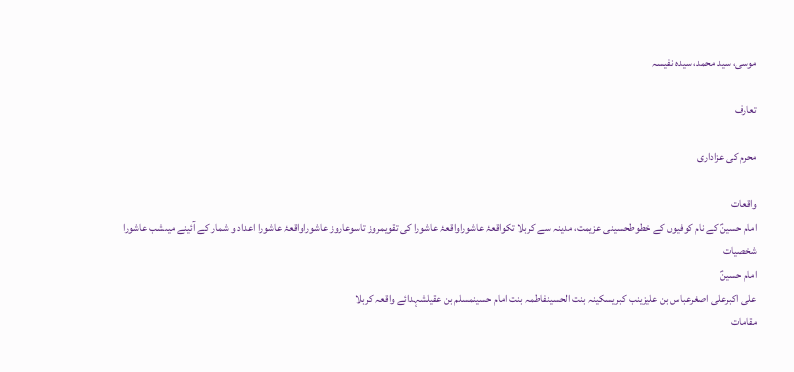موسی، سید محمد، سیدہ نفیسہ

تعارف

محرم کی عزاداری

واقعات
امام حسینؑ کے نام کوفیوں کے خطوطحسینی عزیمت، مدینہ سے کربلا تکواقعۂ عاشوراواقعۂ عاشورا کی تقویمروز تاسوعاروز عاشوراواقعۂ عاشورا اعداد و شمار کے آئینے میںشب عاشورا
شخصیات
امام حسینؑ
علی اکبرعلی اصغرعباس بن علیزینب کبریسکینہ بنت الحسینفاطمہ بنت امام حسینمسلم بن عقیلشہدائے واقعہ کربلا
مقامات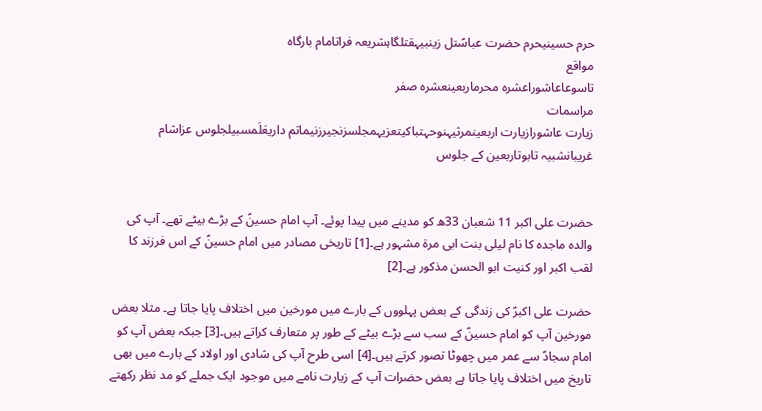حرم حسینیحرم حضرت عباسؑتل زینبیہقتلگاہشریعہ فراتامام بارگاہ
مواقع
تاسوعاعاشوراعشرہ محرماربعینعشرہ صفر
مراسمات
زیارت عاشورازیارت اربعینمرثیہنوحہتباکیتعزیہمجلسزنجیرزنیماتم داریعَلَمسبیلجلوس عزاشام غریبانشبیہ تابوتاربعین کے جلوس


حضرت علی اکبر 11 شعبان 33ھ کو مدینے میں پیدا پوئے۔ آپ امام حسینؑ کے بڑے بیٹے تھے۔ آپ کی والدہ ماجدہ کا نام لیلی بنت ابی مرۃ مشہور ہے۔[1] تاریخی مصادر میں امام حسینؑ کے اس فرزند کا لقب اکبر اور کنیت ابو الحسن مذکور ہے۔[2]

حضرت علی اکبرؑ کی زندگی کے بعض پہلووں کے بارے میں مورخین میں اختلاف پایا جاتا ہے۔ مثلا بعض مورخین آپ کو امام حسینؑ کے سب سے بڑے بیٹے کے طور پر متعارف کراتے ہیں۔[3] جبکہ بعض آپ کو امام سجادؑ سے عمر میں چھوٹا تصور کرتے ہیں۔[4] اسی طرح آپ کی شادی اور اولاد کے بارے میں بھی تاریخ میں اختلاف پایا جاتا ہے بعض حضرات آپ کے زیارت نامے میں موجود ایک جملے کو مد نظر رکھتے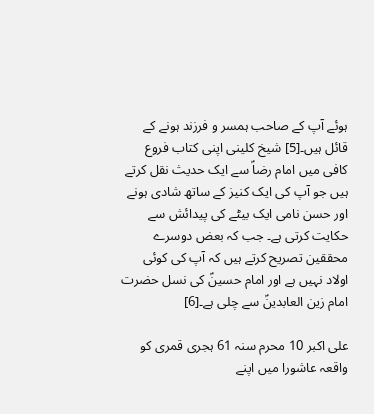ہوئے آپ کے صاحب ہمسر و فرزند ہونے کے قائل ہیں۔[5] شیخ کلینی اپنی کتاب فروع کافی میں امام رضاؑ سے ایک حدیث نقل کرتے ہیں جو آپ کی ایک کنیز کے ساتھ شادی ہونے اور حسن نامی ایک بیٹے کی پیدائش سے حکایت کرتی ہے۔ جب کہ بعض دوسرے محققین تصریح کرتے ہیں کہ آپ کی کوئی اولاد نہیں ہے اور امام حسینؑ کی نسل حضرت امام زین العابدینؑ سے چلی ہے۔[6]

علی اکبر 10 محرم سنہ 61 ہجری قمری کو واقعہ عاشورا میں اپنے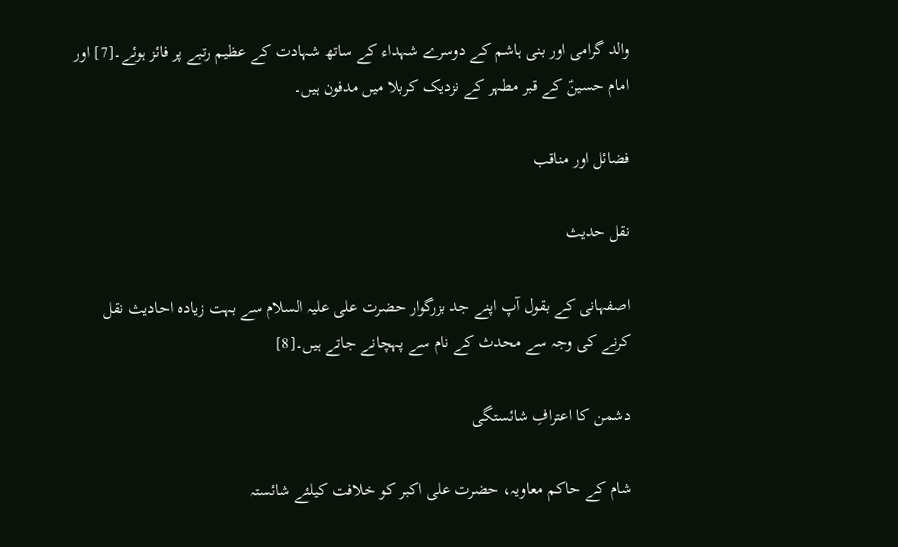والد گرامی اور بنی ہاشم کے دوسرے شہداء کے ساتھ شہادت کے عظیم رتبے پر فائز ہوئے۔[7] اور امام حسینؑ کے قبر مطہر کے نزدیک کربلا میں مدفون ہیں۔

فضائل اور مناقب

نقل حدیث

اصفہانی کے بقول آپ اپنے جد بزرگوار حضرت علی علیہ السلام سے بہت زیادہ احادیث نقل کرنے کی وجہ سے محدث کے نام سے پہچانے جاتے ہیں۔[8]

دشمن کا اعترافِ شائستگی

شام کے حاکم معاویہ، حضرت علی اکبر کو خلافت کیلئے شائستہ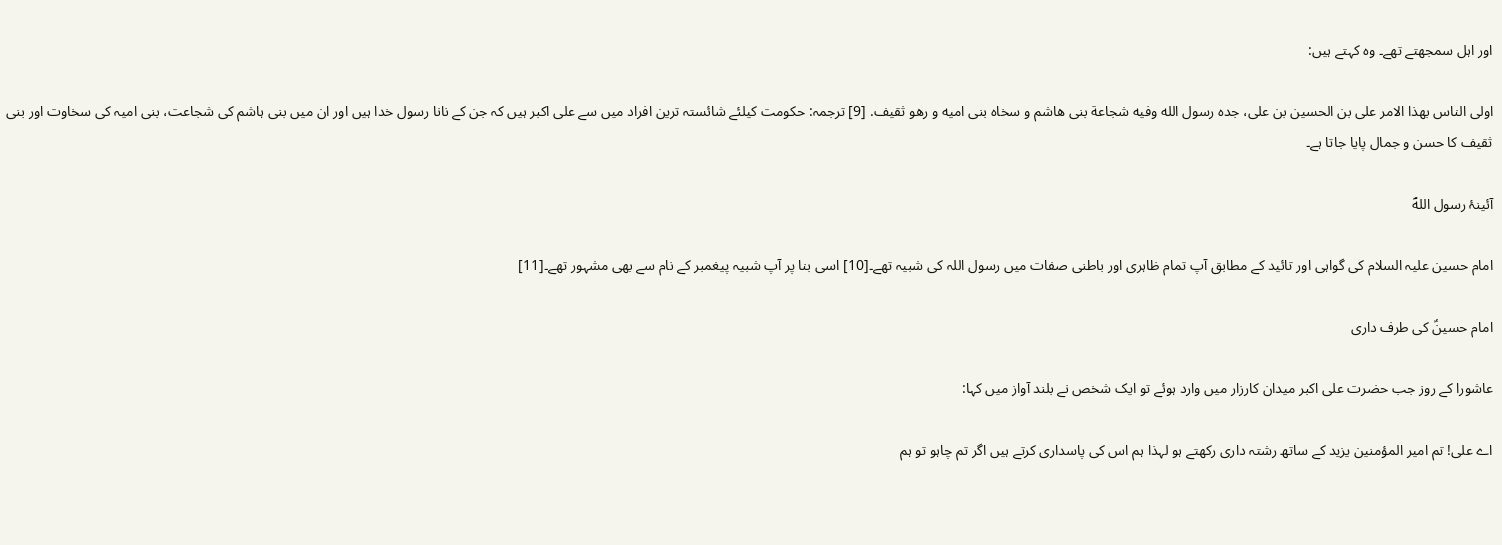اور اہل سمجھتے تھے۔ وہ کہتے ہیں:

اولی الناس بهذا الامر علی بن الحسین بن علی، جده رسول الله وفیه شجاعة بنی هاشم و سخاه بنی امیه و رهو ثقیف. [9] ترجمہ: حکومت کیلئے شائستہ ترین افراد میں سے علی اکبر ہیں کہ جن کے نانا رسول خدا ہیں اور ان میں بنی ہاشم کی شجاعت، بنی امیہ کی سخاوت اور بنی ثقیف کا حسن و جمال پایا جاتا ہے۔

آئینۂ رسول اللهؐ

امام حسین علیہ السلام کی گواہی اور تائید کے مطابق آپ تمام ظاہری اور باطنی صفات میں رسول اللہ کی شبیہ تھے۔[10] اسی بنا پر آپ شبیہ پیغمبر کے نام سے بھی مشہور تھے۔[11]

امام حسینؑ کی طرف داری

عاشورا کے روز جب حضرت علی اکبر میدان کارزار میں وارد ہوئے تو ایک شخص نے بلند آواز میں کہا:

اے علی! تم امیر المؤمنین یزید کے ساتھ رشتہ داری رکھتے ہو لہذا ہم اس کی پاسداری کرتے ہیں اگر تم چاہو تو ہم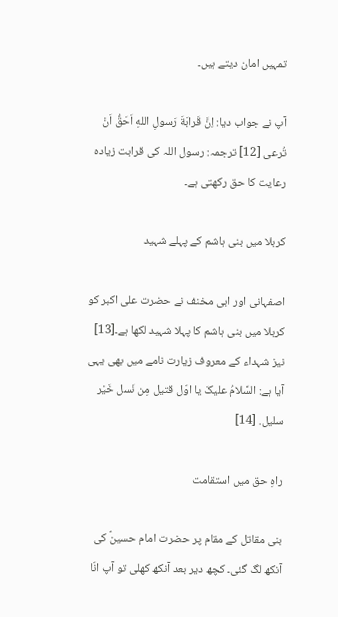تمہیں امان دیتے ہیں۔

آپ نے جواب دیا: اِنَّ قَرابَةَ رَسولِ اللهِ اَحَقُّ اَنْ تُرعی [12] ترجمہ: رسول اللہ کی قرابت زیادہ رعایت کا حق رکھتی ہے۔

کربلا میں بنی ہاشم کے پہلے شہید

اصفہانی اور ابی مخنف نے حضرت علی اکبر کو کربلا میں بنی ہاشم کا پہلا شہید لکھا ہے۔[13] نیز شہداء کے معروف زیارت نامے میں بھی یہی آیا ہے: السَّلامُ علیکَ یا اوّل قتیل مِن نَسل خَیْر سلیل. [14]

راہِ حق میں استقامت

بنی مقاتل کے مقام پر حضرت امام حسینؑ کی آنکھ لگ گئی۔ کچھ دیر بعد آنکھ کھلی تو آپ انّا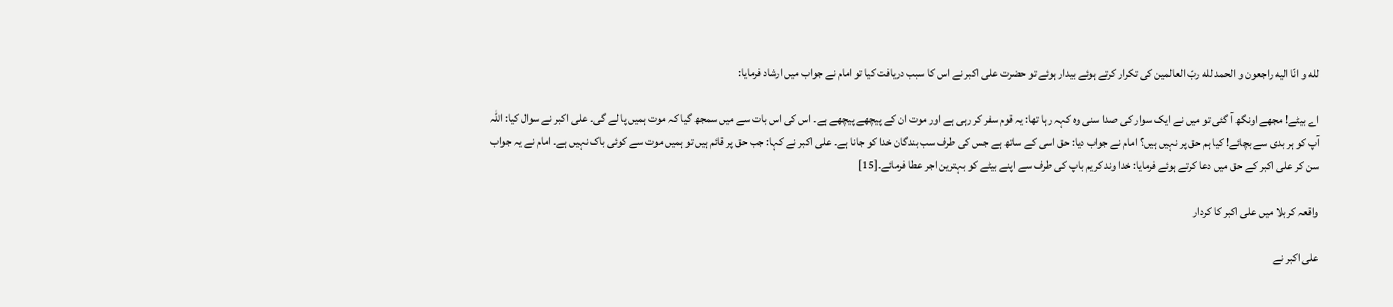لله و انّا الیه راجعون و الحمد لله ربّ العالمین کی تکرار کرتے ہوئے بیدار ہوئے تو حضرت علی اکبر نے اس کا سبب دریافت کیا تو امام نے جواب میں ارشاد فرمایا:

اے بیٹے! مجھے اونگھ آ گئی تو میں نے ایک سوار کی صدا سنی وہ کہہ رہا تھا: یہ قوم سفر کر رہی ہے اور موت ان کے پیچھے پیچھے ہے۔ اس کی اس بات سے میں سمجھ گیا کہ موت ہمیں پا لے گی۔ علی اکبر نے سوال کیا: اللہ آپ کو ہر بدی سے بچائے! کیا ہم حق پر نہیں ہیں؟ امام نے جواب دیا: حق اسی کے ساتھ ہے جس کی طرف سب بندگان خدا کو جانا ہے۔ علی اکبر نے کہا: جب حق پر قائم ہیں تو ہمیں موت سے کوئی باک نہیں ہے۔ امام نے یہ جواب سن کر علی اکبر کے حق میں دعا کرتے ہوئے فرمایا: خدا وند کریم باپ کی طرف سے اپنے بیٹے کو بہترین اجر عطا فرمائے۔[15]

واقعہ کربلا میں علی اکبر کا کردار

علی‌ اکبر نے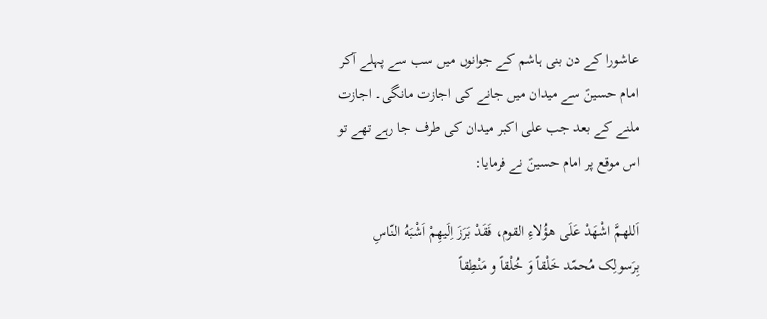عاشورا کے دن بنی‌ ہاشم کے جوانوں میں سب سے پہلے آکر امام حسینؑ سے میدان میں جانے کی اجازت مانگی۔ اجازت ملنے کے بعد جب علی اکبر میدان کی طرف جا رہے تھے تو اس موقع پر امام حسینؑ نے فرمایا:

اَللهمَّ اشْهَدْ عَلَی هؤُلاءِ القوم، فَقَدْ بَرَزَ اِلَیهِمْ اَشْبَهُ النّاسِ بِرَسولِک مُحمّد خَلْقاً وَ خُلْقاً و مَنْطِقاً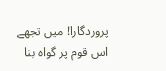پروردگارا! میں تجھے اس قوم پر گواہ بنا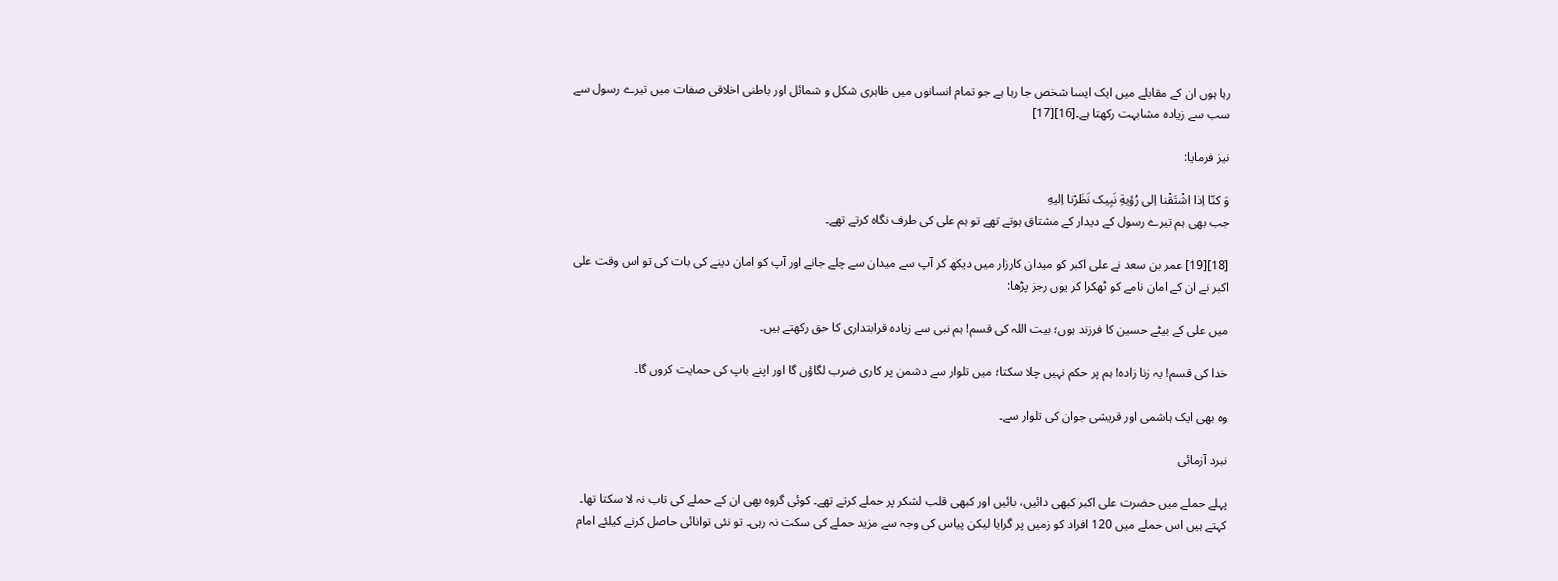رہا ہوں ان کے مقابلے میں ایک ایسا شخص جا رہا ہے جو تمام انسانوں میں ظاہری شکل و شمائل اور باطنی اخلاقی صفات میں تیرے رسول سے سب سے زیادہ مشابہت رکھتا ہے۔[16][17]

نیز فرمایا:

وَ کنّا اِذا اشْتَقْنا اِلی رُؤیةِ نَبِیک نَظَرْنا اِلیهِ
جب بھی ہم تیرے رسول کے دیدار کے مشتاق ہوتے تھے تو ہم علی کی طرف نگاہ کرتے تھے۔

[18][19] عمر بن سعد نے علی اکبر کو میدان کارزار میں دیکھ کر آپ سے میدان سے چلے جانے اور آپ کو امان دینے کی بات کی تو اس وقت علی اکبر نے ان کے امان نامے کو ٹھکرا کر یوں رجز پڑھا:

میں علی کے بیٹے حسین کا فرزند ہوں؛ بیت اللہ کی قسم! ہم نبی سے زیادہ قرابتداری کا حق رکھتے ہیں۔

خدا کی قسم! یہ زنا زادہ! ہم پر حکم نہیں چلا سکتا؛ میں تلوار سے دشمن پر کاری ضرب لگاؤں گا اور اپنے باپ کی حمایت کروں گا۔

وہ بھی ایک ہاشمی اور قریشی جوان کی تلوار سے۔

نبرد آزمائی

پہلے حملے میں حضرت علی اکبر کبھی دائیں، بائیں اور کبھی قلب لشکر پر حملے کرتے تھے۔ کوئی گروہ بھی ان کے حملے کی تاب نہ لا سکتا تھا۔ کہتے ہیں اس حملے میں 120 افراد کو زمیں پر گرایا لیکن پیاس کی وجہ سے مزید حملے کی سکت نہ رہی۔ تو نئی توانائی حاصل کرنے کیلئے امام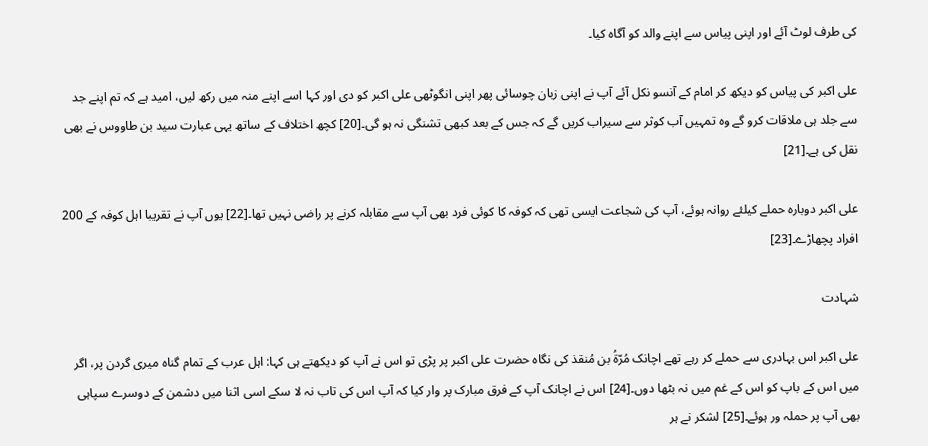کی طرف لوٹ آئے اور اپنی پیاس سے اپنے والد کو آگاہ کیا۔

علی اکبر کی پیاس کو دیکھ کر امام کے آنسو نکل آئے آپ نے اپنی زبان چوسائی پھر اپنی انگوٹھی علی اکبر کو دی اور کہا اسے اپنے منہ میں رکھ لیں، امید ہے کہ تم اپنے جد سے جلد ہی ملاقات کرو گے وہ تمہیں آب کوثر سے سیراب کریں گے کہ جس کے بعد کبھی تشنگی نہ ہو گی۔[20] کچھ اختلاف کے ساتھ یہی عبارت سید بن طاووس نے بھی نقل کی ہے۔[21]

علی اکبر دوبارہ حملے کیلئے روانہ ہوئے، آپ کی شجاعت ایسی تھی کہ کوفہ کا کوئی فرد بھی آپ سے مقابلہ کرنے پر راضی نہیں تھا۔[22] یوں آپ نے تقریبا اہل کوفہ کے 200 افراد پچھاڑے۔[23]

شہادت

علی اکبر اس بہادری سے حملے کر رہے تھے اچانک مُرّةُ بن مُنقذ کی نگاہ حضرت علی اکبر پر پڑی تو اس نے آپ کو دیکھتے ہی کہا: اہل عرب کے تمام گناہ میری گردن پر، اگر میں اس کے باپ کو اس کے غم میں نہ بٹھا دوں۔[24] اس نے اچانک آپ کے فرق مبارک پر وار کیا کہ آپ اس کی تاب نہ لا سکے اسی اثنا میں دشمن کے دوسرے سپاہی بھی آپ پر حملہ ور ہوئے۔[25] لشکر نے ہر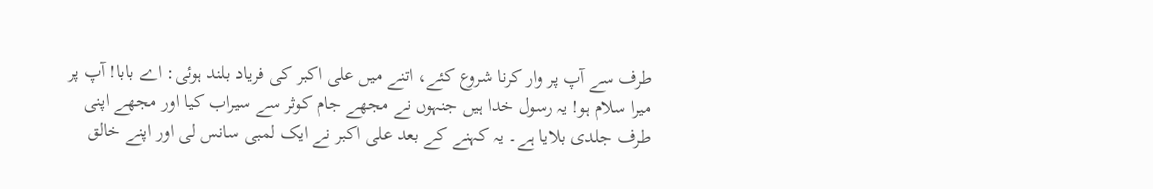طرف سے آپ پر وار کرنا شروع کئے، اتنے میں علی اکبر کی فریاد بلند ہوئی: اے بابا! آپ پر میرا سلام ہو! یہ رسول خدا ہیں جنہوں نے مجھے جام کوثر سے سیراب کیا اور مجھے اپنی طرف جلدی بلایا ہے۔ یہ کہنے کے بعد علی اکبر نے ایک لمبی سانس لی اور اپنے خالق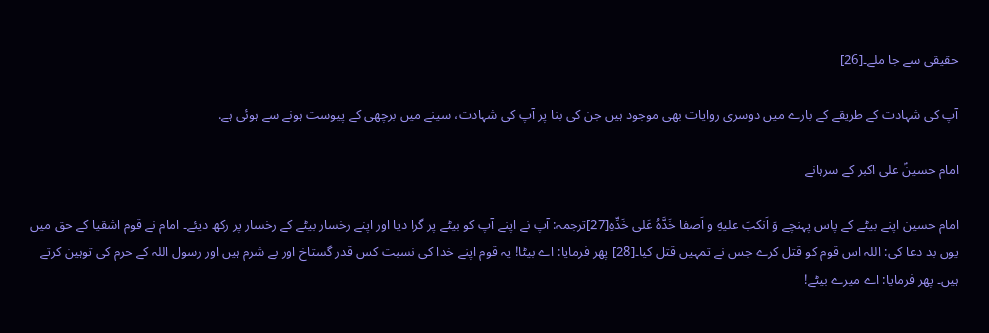حقیقی سے جا ملے۔[26]

آپ کی شہادت کے طریقے کے بارے میں دوسری روایات بھی موجود ہیں جن کی بنا پر آپ کی شہادت، سینے میں برچھی کے پیوست ہونے سے ہوئی ہے.

امام حسینؑ علی اکبر کے سرہانے

امام حسین اپنے بیٹے کے پاس پہنچے وَ اَنکبَ علیهِ و اَصفا خَدَّهُ عَلی خَدِّهِ[27]ترجمہ: آپ نے اپنے آپ کو بیٹے پر گرا دیا اور اپنے رخسار بیٹے کے رخسار پر رکھ دیئے۔ امام نے قوم اشقیا کے حق میں یوں بد دعا کی: اللہ اس قوم کو قتل کرے جس نے تمہیں قتل کیا۔[28] پھر فرمایا: اے بیٹا! یہ قوم اپنے خدا کی نسبت کس قدر گستاخ اور بے شرم ہیں اور رسول اللہ کے حرم کی توہین کرتے ہیں۔ پھر فرمایا: اے میرے بیٹے!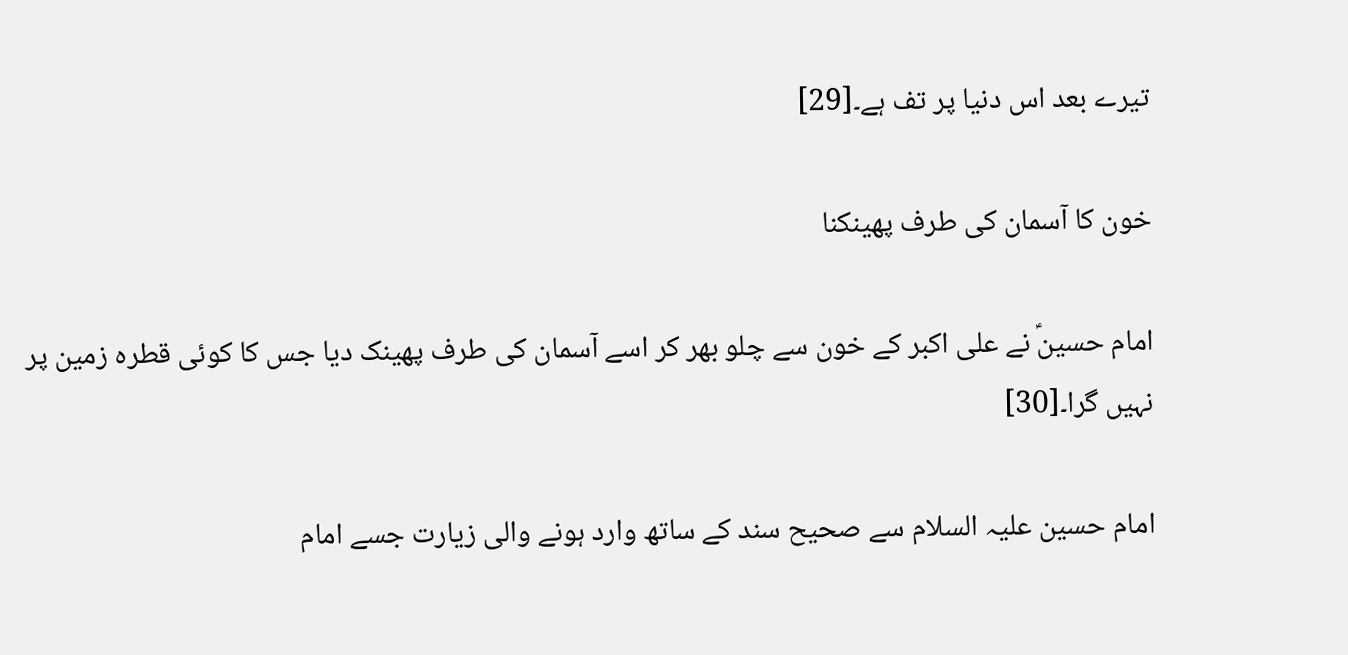تیرے بعد اس دنیا پر تف ہے۔[29]

خون کا آسمان کی طرف پھینکنا

امام حسینؑ نے علی اکبر کے خون سے چلو بھر کر اسے آسمان کی طرف پھینک دیا جس کا کوئی قطرہ زمین پر نہیں گرا۔[30]

امام حسین علیہ السلام سے صحیح سند کے ساتھ وارد ہونے والی زیارت جسے امام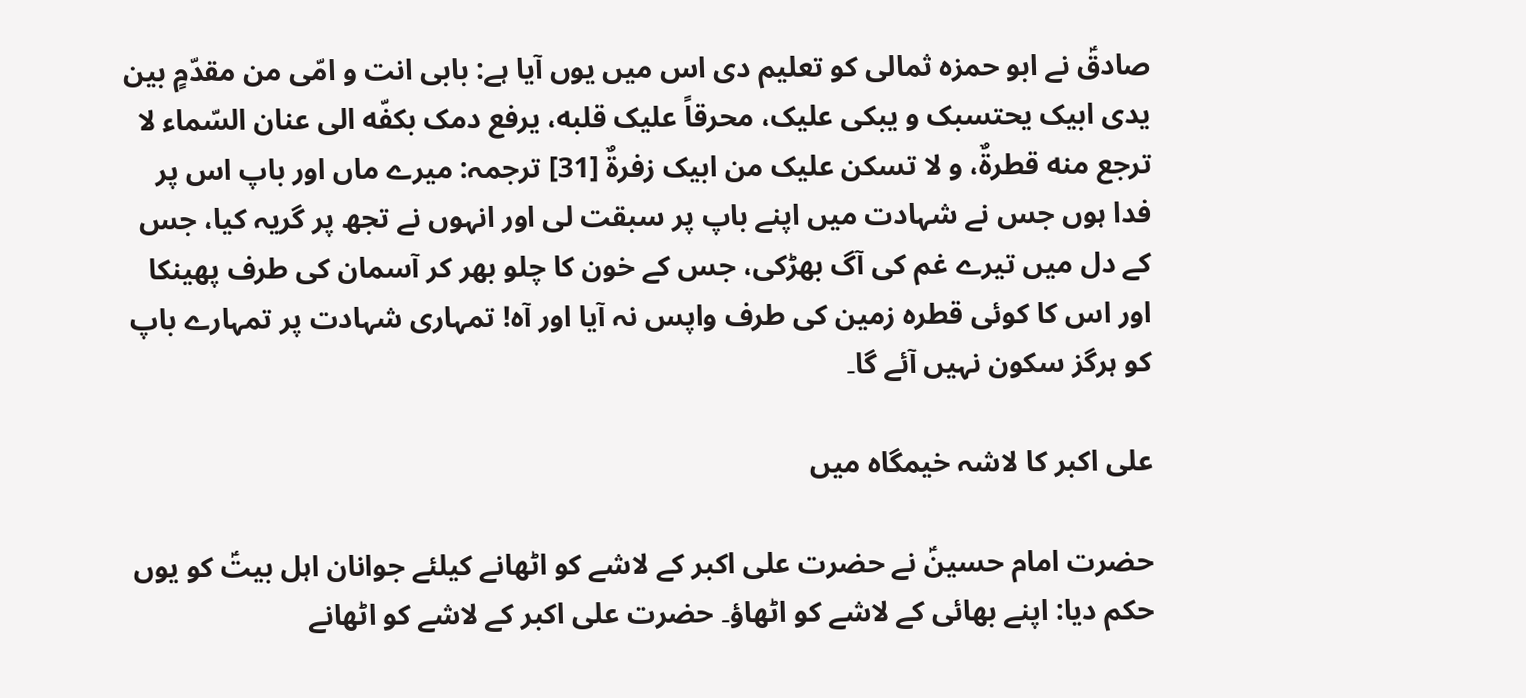صادقؑ نے ابو حمزہ ثمالی کو تعلیم دی اس میں یوں آیا ہے: بابی انت و امّی من مقدّمٍ بین یدی ابیک یحتسبک و یبکی علیک، محرقاً علیک قلبه، یرفع دمک بکفّه الی عنان السّماء لا ترجع منه قطرةٌ، و لا تسکن علیک من ابیک زفرةٌ [31] ترجمہ: میرے ماں اور باپ اس پر فدا ہوں جس نے شہادت میں اپنے باپ پر سبقت لی اور انہوں نے تجھ پر گریہ کیا، جس کے دل میں تیرے غم کی آگ بھڑکی، جس کے خون کا چلو بھر کر آسمان کی طرف پھینکا اور اس کا کوئی قطرہ زمین کی طرف واپس نہ آیا اور آہ! تمہاری شہادت پر تمہارے باپ کو ہرگز سکون نہیں آئے گا۔

علی اکبر کا لاشہ خیمگاہ میں

حضرت امام حسینؑ نے حضرت علی اکبر کے لاشے کو اٹھانے کیلئے جوانان اہل بیتؑ کو یوں حکم دیا: اپنے بھائی کے لاشے کو اٹھاؤ۔ حضرت علی اکبر کے لاشے کو اٹھانے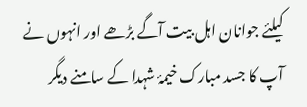کیلئے جوانان اہل بیت آگے بڑھے اور انہوں نے آپ کا جسد مبارک خیمۂ شہدا کے سامنے دیگر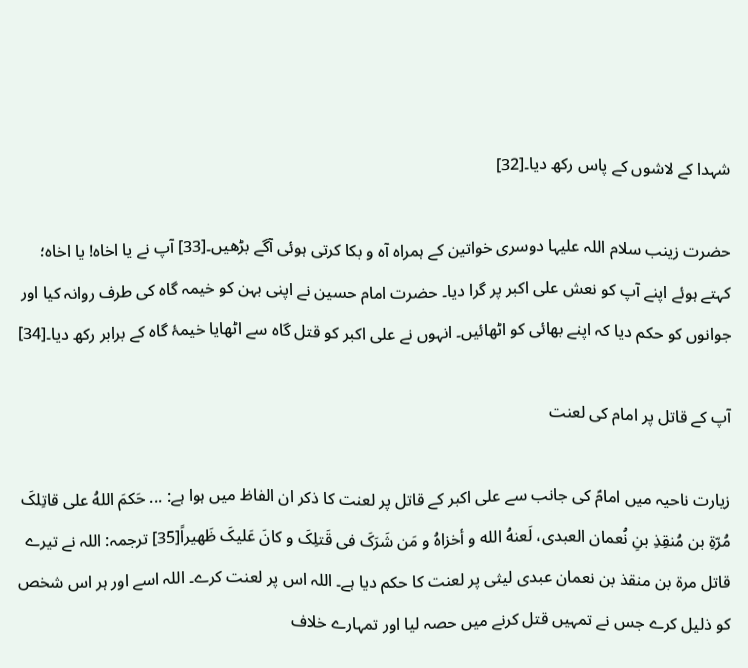شہدا کے لاشوں کے پاس رکھ دیا۔[32]

حضرت زینب سلام اللہ علیہا دوسری خواتین کے ہمراہ آہ و بکا کرتی ہوئی آگے بڑھیں۔[33] آپ نے یا اخاه! یا اخاه؛ کہتے ہوئے اپنے آپ کو نعش علی اکبر پر گرا دیا۔ حضرت امام حسین نے اپنی بہن کو خیمہ گاہ کی طرف روانہ کیا اور جوانوں کو حکم دیا کہ اپنے بھائی کو اٹھائیں۔ انہوں نے علی اکبر کو قتل گاہ سے اٹھایا خیمۂ گاہ کے برابر رکھ دیا۔[34]

آپ کے قاتل پر امام کی لعنت

زیارت ناحیہ میں امامؑ کی جانب سے علی اکبر کے قاتل پر لعنت کا ذکر ان الفاظ میں ہوا ہے: ... حَکمَ اللهُ علی قاتِلکَ مُرّةِ بن مُنقِذِ بنِ نُعمان العبدی، لَعنهُ الله و أخزاهُ و مَن شَرَکَ فی قَتلِکَ و کانَ عَلیکَ ظَهیراً[35] ترجمہ: اللہ نے تیرے قاتل مرۃ بن منقذ بن نعمان عبدی لیثی پر لعنت کا حکم دیا ہے۔ اللہ اس پر لعنت کرے۔ اللہ اسے اور ہر اس شخص کو ذلیل کرے جس نے تمہیں قتل کرنے میں حصہ لیا اور تمہارے خلاف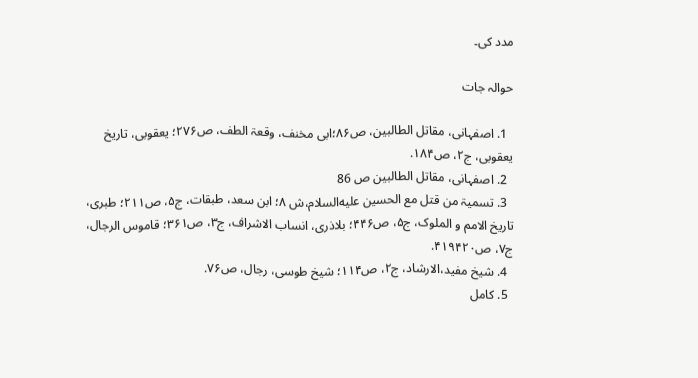مدد کی۔

حوالہ جات

  1. اصفہانی، مقاتل الطالبین، ص۸۶؛ابی‌ مخنف، وقعۃ الطف، ص۲۷۶؛ یعقوبی، تاریخ یعقوبی، ج۲، ص۱۸۴.
  2. اصفہانی، مقاتل الطالبین ص 86
  3. تسمیۃ من قتل مع الحسین علیه‌السلام،ش ۸؛ ابن سعد، طبقات، ج۵، ص۲۱۱؛ طبری، تاریخ الامم و الملوک، ج۵، ص۴۴۶؛ بلاذری، انساب الاشراف، ج۳، ص۳۶۱؛ قاموس الرجال، ج۷، ص۴۱۹۴۲۰.
  4. شیخ مفید،الارشاد، ج۲، ص۱۱۴؛ شیخ طوسی، رجال، ص۷۶.
  5. کامل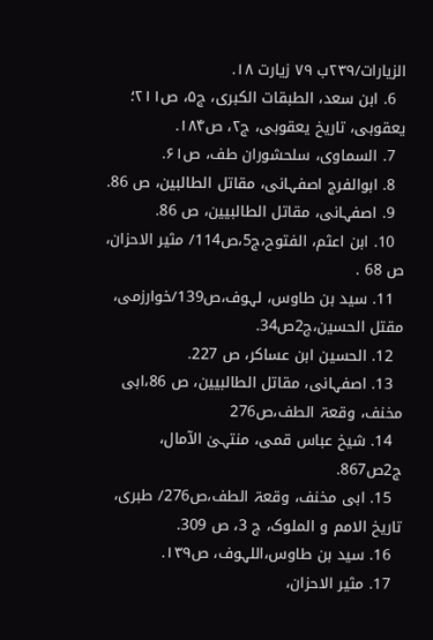الزیارات/۲۳۹ب ۷۹ زیارت ۱۸.
  6. ابن سعد، الطبقات الکبری، ج۵، ص۲۱۱؛ یعقوبی، تاریخ یعقوبی، ج۲، ص۱۸۴.
  7. السماوی، سلحشوران طف، ص۶۱.
  8. ابوالفرج اصفہانی، مقاتل الطالبین، ص 86.
  9. اصفہانی، مقاتل الطالبیین، ص 86.
  10. ابن اعثم، الفتوح،ج5،ص114/ مثیر الاحزان، ص 68 .
  11. سید بن طاوس، لہوف،ص139/خوارزمی، مقتل الحسین،ج2ص34.
  12. الحسین ابن عساکر، ص 227.
  13. اصفہانی، مقاتل الطالبیین، ص 86،ابی مخنف، وقعۃ الطف،ص276
  14. شیخ عباس قمی، منتہیٰ الآمال، ج2ص867.
  15. ابی مخنف، وقعۃ الطف،ص276/ طبری، تاریخ الامم و الملوک، ج 3، ص 309.
  16. سید بن طاوس،اللہوف، ص۱۳۹.
  17. مثیر الاحزان،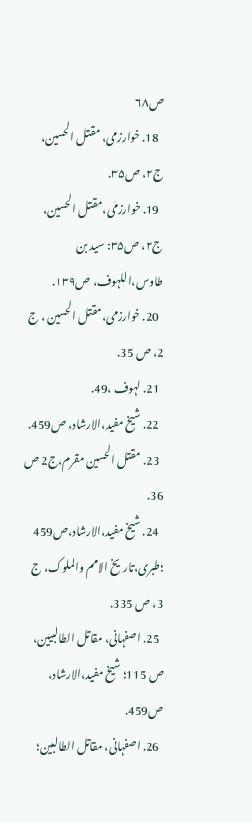ص۶۸
  18. خوارزمی، مقتل الحسین، ج۲، ص۳۵.
  19. خوارزمی،مقتل الحسین، ج۲، ص۳۵: سید بن طاوس،اللہوف، ص۱۳۹.
  20. خوارزمی،مقتل الحسین ، ج 2، ص 35.
  21. لہوف ،49.
  22. شیخ مفید،الارشاد، ص459.
  23. مقتل الحسین مقرم،ج2 ص 36.
  24. شیخ مفید،الارشاد،ص459 ؛طبری،تاریخ الامم والملوک، ج 3، ص 335.
  25. اصفہانی، مقاتل الطالبیین، ص 115؛ شیخ مفید،الارشاد، ص459.
  26. اصفہانی، مقاتل الطالبین؛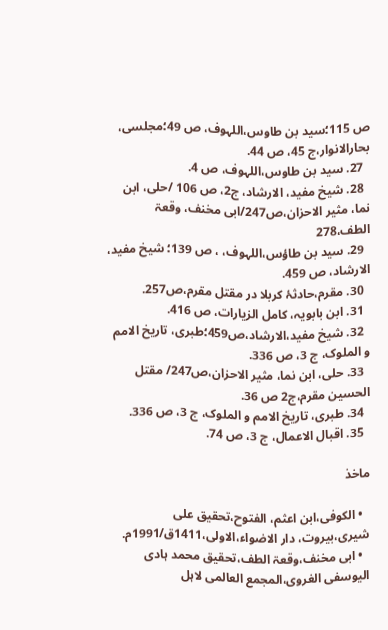ص 115؛سید بن طاوس،اللہوف، ص 49؛مجلسی، بحارالانوار،ج 45، ص 44.
  27. سید بن طاوس،اللہوف، ص 4.
  28. شیخ مفید، الارشاد، ج2، ص 106 /حلی، ابن نما، مثیر الاحزان،ص247/ابی مخنف، وقعۃ الطف،278
  29. سید بن طاؤس،اللہوف، ، ص 139؛ شیخ مفید، الارشاد، ص 459.
  30. مقرم،حادثۂ کربلا در مقتل مقرم،ص257.
  31. ابن بابویہ، کامل الزیارات، ص 416.
  32. شیخ مفید،الارشاد،ص459؛طبری، تاریخ الامم و الملوک، ج 3، ص 336.
  33. حلی، ابن نما، مثیر الاحزان،ص247/ مقتل الحسین مقرم،ج2 ص 36.
  34. طبری، تاریخ الامم و الملوک، ج 3، ص 336.
  35. اقبال الاعمال، ج 3، ص 74.

ماخذ

  • الکوفی،ابن اعثم، الفتوح،تحقیق علی شیری،بیروت، دار الاضواء،الاولی،1411ق/1991م.
  • ابی مخنف،وقعۃ الطف،تحقیق محمد ہادی الیوسفی الغروی،المجمع العالمی لاہل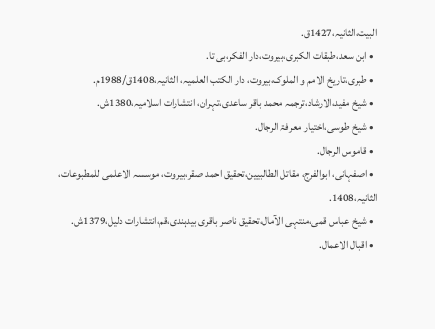البیت،الثانیہ،1427ق.
  • ابن سعد،طبقات الکبری،بیروت،دار الفکر،بی تا.
  • طبری،تاریخ الامم و الملوک،بیروت، دار الکتب العلمیہ، الثانیہ،1408ق/1988م.
  • شیخ مفید،الارشاد،ترجمہ محمد باقر ساعدی،تہران، انتشارات اسلامیہ،1380ش.
  • شیخ طوسی،اختیار معرفۃ الرجال.
  • قاموس الرجال.
  • اصفہانی، ابوالفرج، مقاتل الطالبیین،تحقیق احمد صقر،بیروت، موسسہ الاعلمی للمطبوعات، الثانیہ،1408.
  • شیخ عباس قمی،منتہی الآمال،تحقیق ناصر باقری بیدہندی،قم،انتشارات دلیل،1379ش.
  • اقبال الاعمال.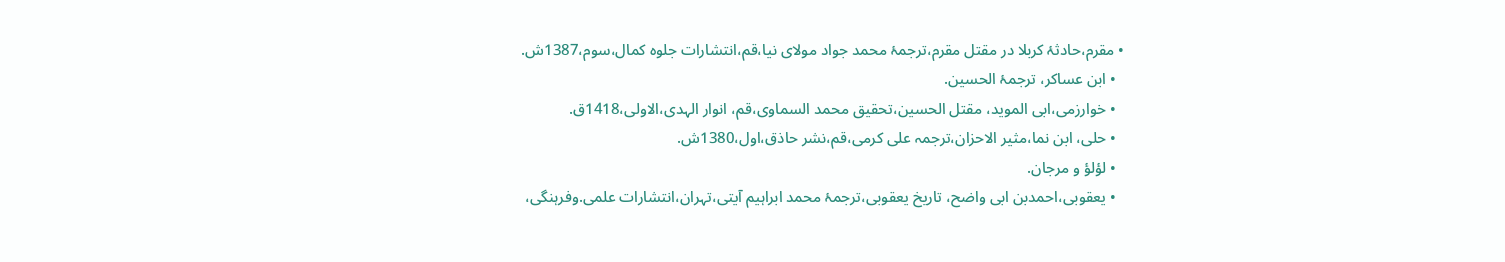• مقرم،حادثۂ کربلا در مقتل مقرم،ترجمۂ محمد جواد مولای نیا،قم،انتشارات جلوه کمال،سوم،1387ش.
  • ابن عساکر، ترجمۂ الحسین.
  • خوارزمی،ابی الموید، مقتل الحسین،تحقیق محمد السماوی،قم، انوار الہدی،الاولی،1418ق.
  • حلی، ابن نما،مثیر الاحزان،ترجمہ علی کرمی،قم،نشر حاذق،اول،1380ش.
  • لؤلؤ و مرجان.
  • یعقوبی،احمدبن ابی واضح، تاریخ یعقوبی،ترجمۂ محمد ابراہیم آیتی،تہران،انتشارات علمی.وفرہنگی،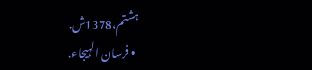ہشتم،1378ش.
  • فرسان الہیجاء.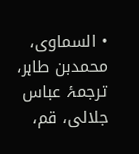• السماوی، محمدبن طاہر، ترجمۂ عباس جلالی، قم،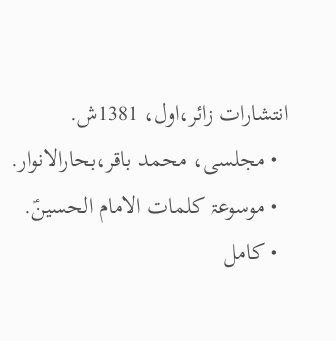انتشارات زائر،اول، 1381ش.
  • مجلسی، محمد باقر،بحارالانوار.
  • موسوعۃ کلمات الامام الحسینؑ.
  • کامل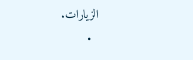الزیارات.
  •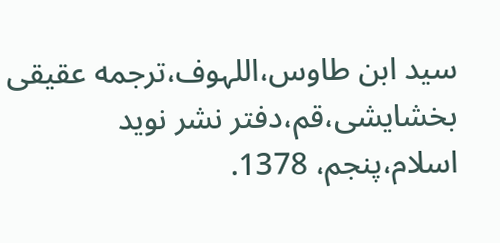سید ابن طاوس،اللہوف،ترجمه عقیقی بخشایشی،قم،دفتر نشر نوید اسلام،پنجم، 1378.